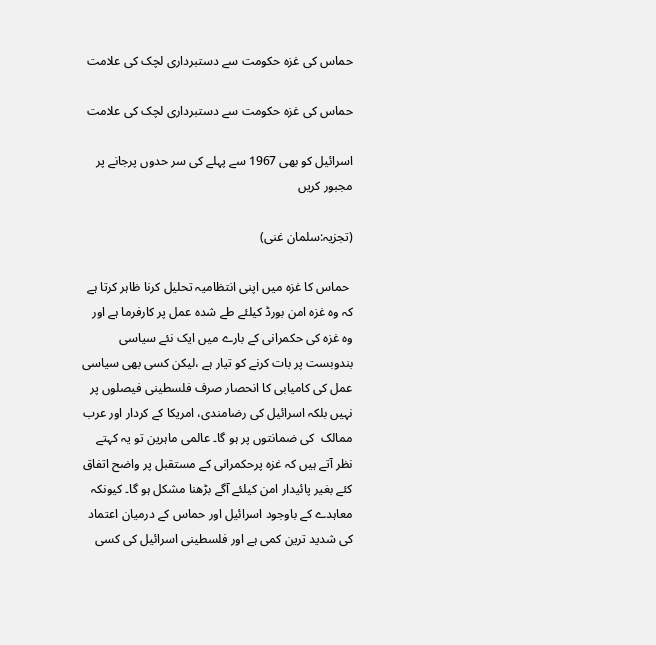حماس کی غزہ حکومت سے دستبرداری لچک کی علامت

حماس کی غزہ حکومت سے دستبرداری لچک کی علامت

اسرائیل کو بھی 1967 سے پہلے کی سر حدوں پرجانے پر مجبور کریں

(تجزیہ:سلمان غنی)

 حماس کا غزہ میں اپنی انتظامیہ تحلیل کرنا ظاہر کرتا ہے کہ وہ غزہ امن بورڈ کیلئے طے شدہ عمل پر کارفرما ہے اور وہ غزہ کی حکمرانی کے بارے میں ایک نئے سیاسی بندوبست پر بات کرنے کو تیار ہے ،لیکن کسی بھی سیاسی عمل کی کامیابی کا انحصار صرف فلسطینی فیصلوں پر نہیں بلکہ اسرائیل کی رضامندی، امریکا کے کردار اور عرب ممالک  کی ضمانتوں پر ہو گا۔ عالمی ماہرین تو یہ کہتے نظر آتے ہیں کہ غزہ پرحکمرانی کے مستقبل پر واضح اتفاق کئے بغیر پائیدار امن کیلئے آگے بڑھنا مشکل ہو گا۔ کیونکہ معاہدے کے باوجود اسرائیل اور حماس کے درمیان اعتماد کی شدید ترین کمی ہے اور فلسطینی اسرائیل کی کسی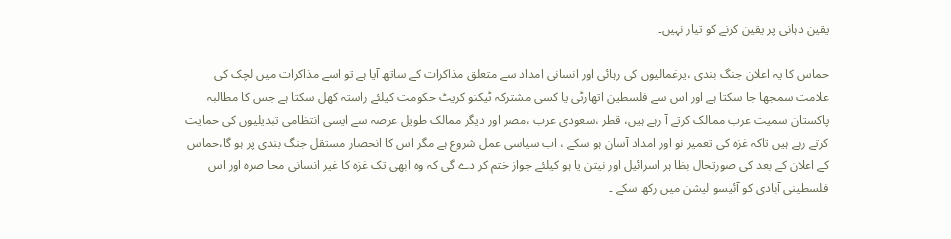یقین دہانی پر یقین کرنے کو تیار نہیں۔

حماس کا یہ اعلان جنگ بندی ،یرغمالیوں کی رہائی اور انسانی امداد سے متعلق مذاکرات کے ساتھ آیا ہے تو اسے مذاکرات میں لچک کی علامت سمجھا جا سکتا ہے اور اس سے فلسطین اتھارٹی یا کسی مشترکہ ٹیکنو کریٹ حکومت کیلئے راستہ کھل سکتا ہے جس کا مطالبہ پاکستان سمیت عرب ممالک کرتے آ رہے ہیں، قطر ،سعودی عرب ،مصر اور دیگر ممالک طویل عرصہ سے ایسی انتظامی تبدیلیوں کی حمایت کرتے رہے ہیں تاکہ غزہ کی تعمیر نو اور امداد آسان ہو سکے ، اب سیاسی عمل شروع ہے مگر اس کا انحصار مستقل جنگ بندی پر ہو گا،حماس کے اعلان کے بعد کی صورتحال بظا ہر اسرائیل اور نیتن یا ہو کیلئے جواز ختم کر دے گی کہ وہ ابھی تک غزہ کا غیر انسانی محا صرہ اور اس فلسطینی آبادی کو آئیسو لیشن میں رکھ سکے ۔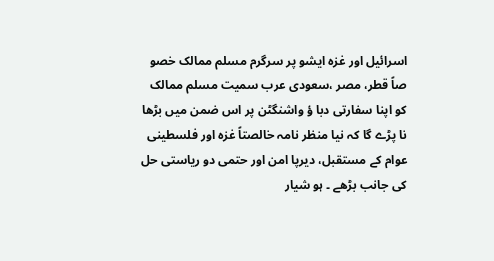اسرائیل اور غزہ ایشو پر سرگرم مسلم ممالک خصو صاً قطر، مصر ،سعودی عرب سمیت مسلم ممالک کو اپنا سفارتی دبا ؤ واشنگٹن پر اس ضمن میں بڑھا نا پڑے گا کہ نیا منظر نامہ خالصتاً غزہ اور فلسطینی عوام کے مستقبل، دیرپا امن اور حتمی دو ریاستی حل کی جانب بڑھے ۔ ہو شیار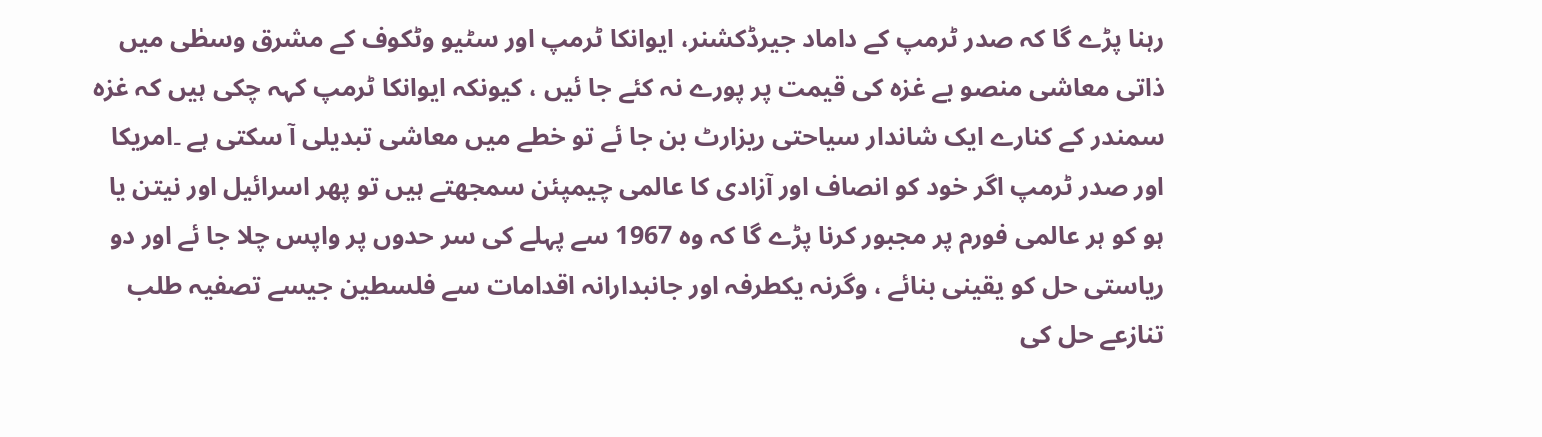رہنا پڑے گا کہ صدر ٹرمپ کے داماد جیرڈکشنر، ایوانکا ٹرمپ اور سٹیو وٹکوف کے مشرق وسطٰی میں ذاتی معاشی منصو بے غزہ کی قیمت پر پورے نہ کئے جا ئیں ، کیونکہ ایوانکا ٹرمپ کہہ چکی ہیں کہ غزہ سمندر کے کنارے ایک شاندار سیاحتی ریزارٹ بن جا ئے تو خطے میں معاشی تبدیلی آ سکتی ہے ۔امریکا اور صدر ٹرمپ اگر خود کو انصاف اور آزادی کا عالمی چیمپئن سمجھتے ہیں تو پھر اسرائیل اور نیتن یا ہو کو ہر عالمی فورم پر مجبور کرنا پڑے گا کہ وہ 1967 سے پہلے کی سر حدوں پر واپس چلا جا ئے اور دو ریاستی حل کو یقینی بنائے ، وگرنہ یکطرفہ اور جانبدارانہ اقدامات سے فلسطین جیسے تصفیہ طلب تنازعے حل کی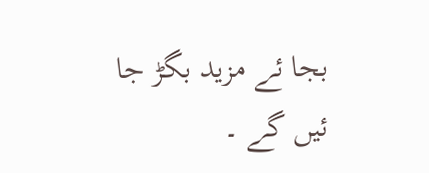بجا ئے مزید بگڑ جا ئیں گے ۔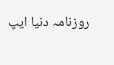روزنامہ دنیا ایپ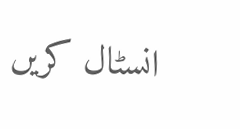انسٹال کریں